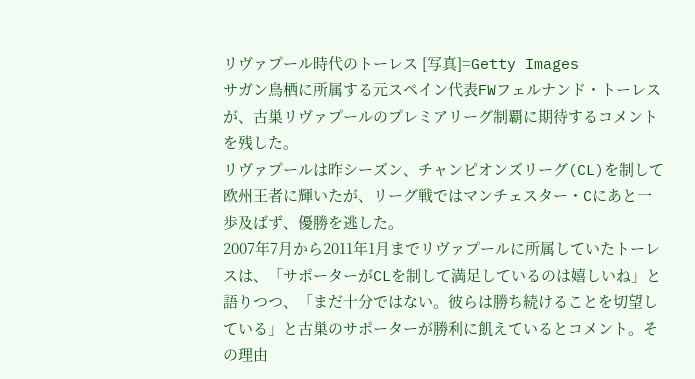リヴァプール時代のトーレス [写真]=Getty Images
サガン鳥栖に所属する元スペイン代表FWフェルナンド・トーレスが、古巣リヴァプールのプレミアリーグ制覇に期待するコメントを残した。
リヴァプールは昨シーズン、チャンピオンズリーグ(CL)を制して欧州王者に輝いたが、リーグ戦ではマンチェスター・Cにあと一歩及ばず、優勝を逃した。
2007年7月から2011年1月までリヴァプールに所属していたトーレスは、「サポーターがCLを制して満足しているのは嬉しいね」と語りつつ、「まだ十分ではない。彼らは勝ち続けることを切望している」と古巣のサポーターが勝利に飢えているとコメント。その理由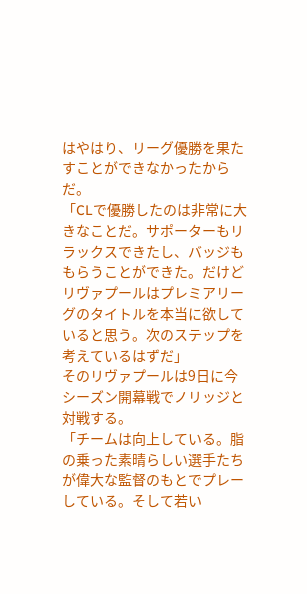はやはり、リーグ優勝を果たすことができなかったからだ。
「CLで優勝したのは非常に大きなことだ。サポーターもリラックスできたし、バッジももらうことができた。だけどリヴァプールはプレミアリーグのタイトルを本当に欲していると思う。次のステップを考えているはずだ」
そのリヴァプールは9日に今シーズン開幕戦でノリッジと対戦する。
「チームは向上している。脂の乗った素晴らしい選手たちが偉大な監督のもとでプレーしている。そして若い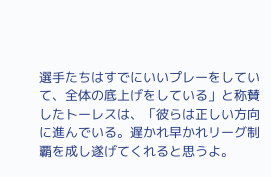選手たちはすでにいいプレーをしていて、全体の底上げをしている」と称賛したトーレスは、「彼らは正しい方向に進んでいる。遅かれ早かれリーグ制覇を成し遂げてくれると思うよ。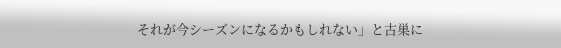それが今シーズンになるかもしれない」と古巣に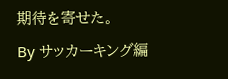期待を寄せた。
By サッカーキング編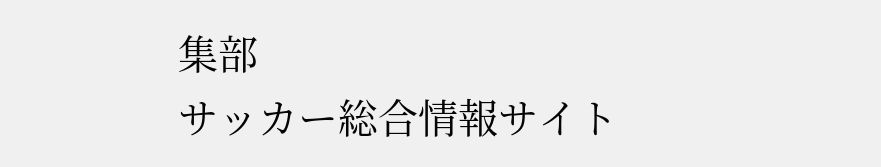集部
サッカー総合情報サイト